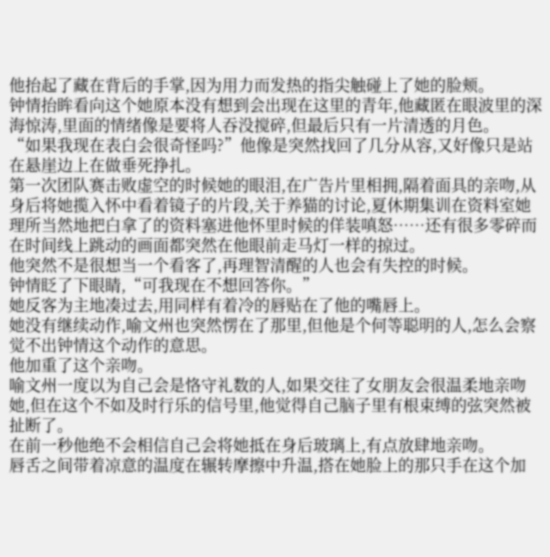他抬起了藏在背后的手掌,因为用力而发热的指尖触碰上了她的脸颊。
钟情抬眸看向这个她原本没有想到会出现在这里的青年,他藏匿在眼波里的深海惊涛,里面的情绪像是要将人吞没搅碎,但最后只有一片清透的月色。
“如果我现在表白会很奇怪吗?”他像是突然找回了几分从容,又好像只是站在悬崖边上在做垂死挣扎。
第一次团队赛击败虚空的时候她的眼泪,在广告片里相拥,隔着面具的亲吻,从身后将她揽入怀中看着镜子的片段,关于养猫的讨论,夏休期集训在资料室她理所当然地把白拿了的资料塞进他怀里时候的佯装嗔怒……还有很多零碎而在时间线上跳动的画面都突然在他眼前走马灯一样的掠过。
他突然不是很想当一个看客了,再理智清醒的人也会有失控的时候。
钟情眨了下眼睛,“可我现在不想回答你。”
她反客为主地凑过去,用同样有着冷的唇贴在了他的嘴唇上。
她没有继续动作,喻文州也突然愣在了那里,但他是个何等聪明的人,怎么会察觉不出钟情这个动作的意思。
他加重了这个亲吻。
喻文州一度以为自己会是恪守礼数的人,如果交往了女朋友会很温柔地亲吻她,但在这个不如及时行乐的信号里,他觉得自己脑子里有根束缚的弦突然被扯断了。
在前一秒他绝不会相信自己会将她抵在身后玻璃上,有点放肆地亲吻。
唇舌之间带着凉意的温度在辗转摩擦中升温,搭在她脸上的那只手在这个加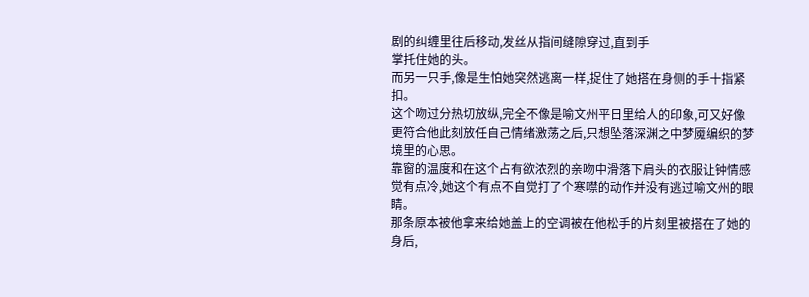剧的纠缠里往后移动,发丝从指间缝隙穿过,直到手
掌托住她的头。
而另一只手,像是生怕她突然逃离一样,捉住了她搭在身侧的手十指紧扣。
这个吻过分热切放纵,完全不像是喻文州平日里给人的印象,可又好像更符合他此刻放任自己情绪激荡之后,只想坠落深渊之中梦魇编织的梦境里的心思。
靠窗的温度和在这个占有欲浓烈的亲吻中滑落下肩头的衣服让钟情感觉有点冷,她这个有点不自觉打了个寒噤的动作并没有逃过喻文州的眼睛。
那条原本被他拿来给她盖上的空调被在他松手的片刻里被搭在了她的身后,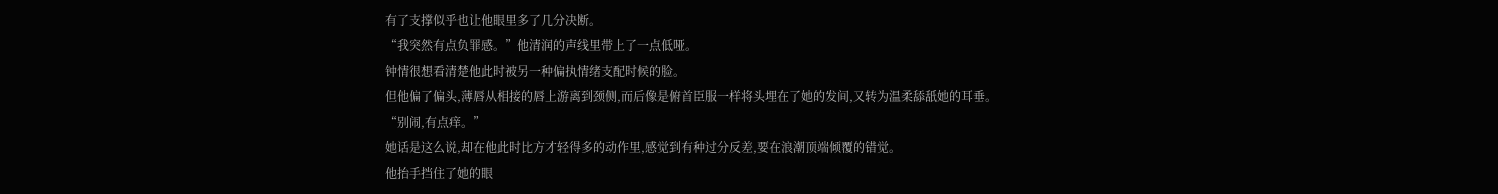有了支撑似乎也让他眼里多了几分决断。
“我突然有点负罪感。”他清润的声线里带上了一点低哑。
钟情很想看清楚他此时被另一种偏执情绪支配时候的脸。
但他偏了偏头,薄唇从相接的唇上游离到颈侧,而后像是俯首臣服一样将头埋在了她的发间,又转为温柔舔舐她的耳垂。
“别闹,有点痒。”
她话是这么说,却在他此时比方才轻得多的动作里,感觉到有种过分反差,要在浪潮顶端倾覆的错觉。
他抬手挡住了她的眼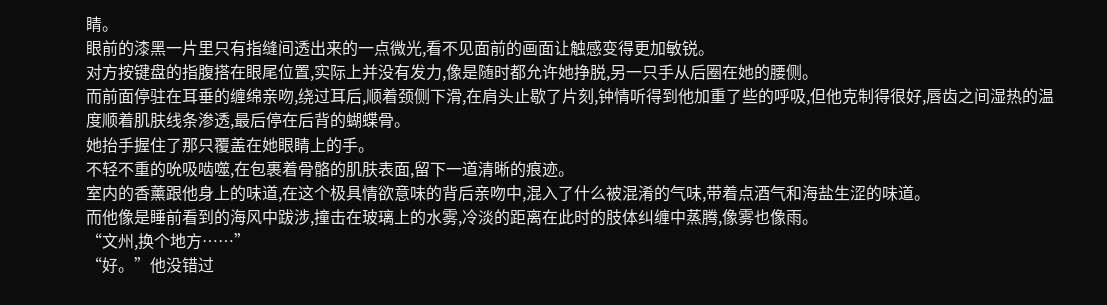睛。
眼前的漆黑一片里只有指缝间透出来的一点微光,看不见面前的画面让触感变得更加敏锐。
对方按键盘的指腹搭在眼尾位置,实际上并没有发力,像是随时都允许她挣脱,另一只手从后圈在她的腰侧。
而前面停驻在耳垂的缠绵亲吻,绕过耳后,顺着颈侧下滑,在肩头止歇了片刻,钟情听得到他加重了些的呼吸,但他克制得很好,唇齿之间湿热的温度顺着肌肤线条渗透,最后停在后背的蝴蝶骨。
她抬手握住了那只覆盖在她眼睛上的手。
不轻不重的吮吸啮噬,在包裹着骨骼的肌肤表面,留下一道清晰的痕迹。
室内的香薰跟他身上的味道,在这个极具情欲意味的背后亲吻中,混入了什么被混淆的气味,带着点酒气和海盐生涩的味道。
而他像是睡前看到的海风中跋涉,撞击在玻璃上的水雾,冷淡的距离在此时的肢体纠缠中蒸腾,像雾也像雨。
“文州,换个地方……”
“好。”他没错过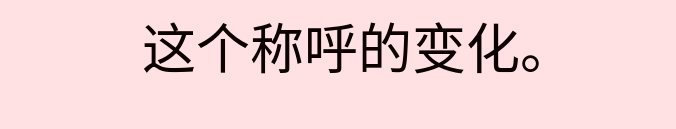这个称呼的变化。